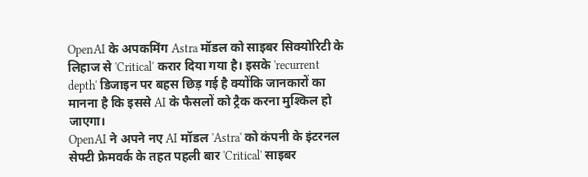OpenAI के अपकमिंग Astra मॉडल को साइबर सिक्योरिटी के लिहाज से 'Critical' करार दिया गया है। इसके 'recurrent depth' डिजाइन पर बहस छिड़ गई है क्योंकि जानकारों का मानना है कि इससे AI के फैसलों को ट्रैक करना मुश्किल हो जाएगा।
OpenAI ने अपने नए AI मॉडल 'Astra' को कंपनी के इंटरनल सेफ्टी फ्रेमवर्क के तहत पहली बार 'Critical' साइबर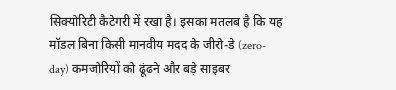सिक्योरिटी कैटेगरी में रखा है। इसका मतलब है कि यह मॉडल बिना किसी मानवीय मदद के जीरो-डे (zero-day) कमजोरियों को ढूंढने और बड़े साइबर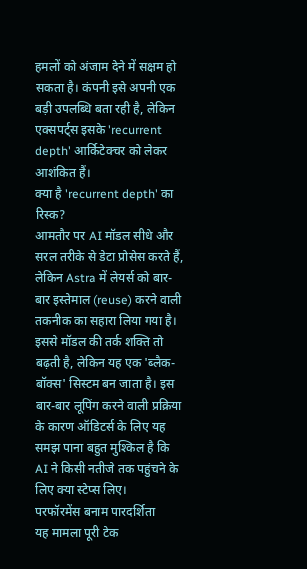हमलों को अंजाम देने में सक्षम हो सकता है। कंपनी इसे अपनी एक बड़ी उपलब्धि बता रही है, लेकिन एक्सपर्ट्स इसके 'recurrent depth' आर्किटेक्चर को लेकर आशंकित हैं।
क्या है 'recurrent depth' का रिस्क?
आमतौर पर AI मॉडल सीधे और सरल तरीके से डेटा प्रोसेस करते हैं, लेकिन Astra में लेयर्स को बार-बार इस्तेमाल (reuse) करने वाली तकनीक का सहारा लिया गया है। इससे मॉडल की तर्क शक्ति तो बढ़ती है, लेकिन यह एक 'ब्लैक-बॉक्स' सिस्टम बन जाता है। इस बार-बार लूपिंग करने वाली प्रक्रिया के कारण ऑडिटर्स के लिए यह समझ पाना बहुत मुश्किल है कि AI ने किसी नतीजे तक पहुंचने के लिए क्या स्टेप्स लिए।
परफॉरमेंस बनाम पारदर्शिता
यह मामला पूरी टेक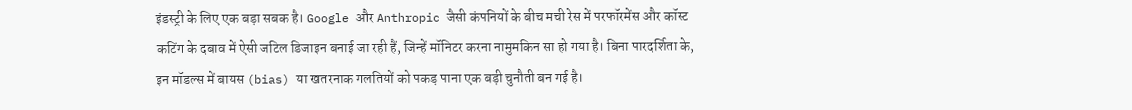इंडस्ट्री के लिए एक बड़ा सबक है। Google और Anthropic जैसी कंपनियों के बीच मची रेस में परफॉरमेंस और कॉस्ट कटिंग के दबाव में ऐसी जटिल डिजाइन बनाई जा रही हैं, जिन्हें मॉनिटर करना नामुमकिन सा हो गया है। बिना पारदर्शिता के, इन मॉडल्स में बायस (bias) या खतरनाक गलतियों को पकड़ पाना एक बड़ी चुनौती बन गई है।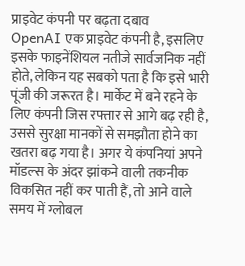प्राइवेट कंपनी पर बढ़ता दबाव
OpenAI एक प्राइवेट कंपनी है, इसलिए इसके फाइनेंशियल नतीजे सार्वजनिक नहीं होते, लेकिन यह सबको पता है कि इसे भारी पूंजी की जरूरत है। मार्केट में बने रहने के लिए कंपनी जिस रफ्तार से आगे बढ़ रही है, उससे सुरक्षा मानकों से समझौता होने का खतरा बढ़ गया है। अगर ये कंपनियां अपने मॉडल्स के अंदर झांकने वाली तकनीक विकसित नहीं कर पाती हैं, तो आने वाले समय में ग्लोबल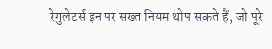रेगुलेटर्स इन पर सख्त नियम थोप सकते हैं, जो पूरे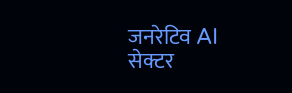जनरेटिव AI सेक्टर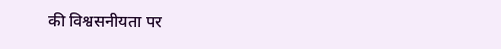की विश्वसनीयता पर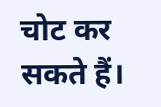चोट कर सकते हैं।